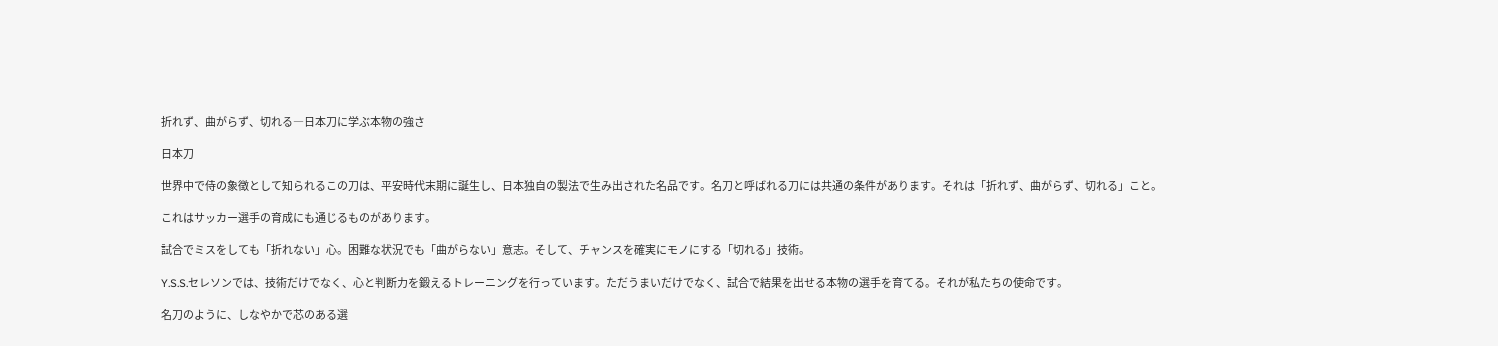折れず、曲がらず、切れる―日本刀に学ぶ本物の強さ

日本刀

世界中で侍の象徴として知られるこの刀は、平安時代末期に誕生し、日本独自の製法で生み出された名品です。名刀と呼ばれる刀には共通の条件があります。それは「折れず、曲がらず、切れる」こと。

これはサッカー選手の育成にも通じるものがあります。

試合でミスをしても「折れない」心。困難な状況でも「曲がらない」意志。そして、チャンスを確実にモノにする「切れる」技術。

Y.S.S.セレソンでは、技術だけでなく、心と判断力を鍛えるトレーニングを行っています。ただうまいだけでなく、試合で結果を出せる本物の選手を育てる。それが私たちの使命です。

名刀のように、しなやかで芯のある選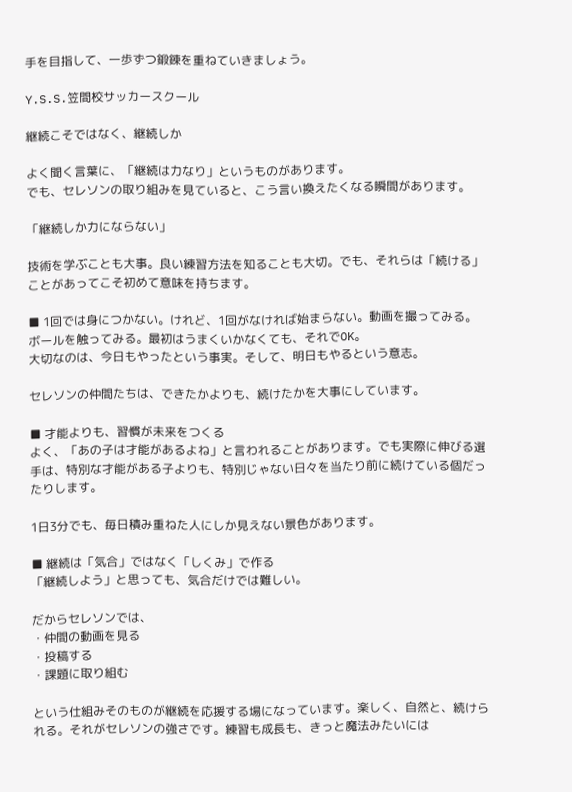手を目指して、一歩ずつ鍛錬を重ねていきましょう。

Y.S.S.笠間校サッカースクール

継続こそではなく、継続しか

よく聞く言葉に、「継続は力なり」というものがあります。
でも、セレソンの取り組みを見ていると、こう言い換えたくなる瞬間があります。

「継続しか力にならない」

技術を学ぶことも大事。良い練習方法を知ることも大切。でも、それらは「続ける」ことがあってこそ初めて意味を持ちます。

■ 1回では身につかない。けれど、1回がなければ始まらない。動画を撮ってみる。ボールを触ってみる。最初はうまくいかなくても、それでOK。
大切なのは、今日もやったという事実。そして、明日もやるという意志。

セレソンの仲間たちは、できたかよりも、続けたかを大事にしています。

■ 才能よりも、習慣が未来をつくる
よく、「あの子は才能があるよね」と言われることがあります。でも実際に伸びる選手は、特別な才能がある子よりも、特別じゃない日々を当たり前に続けている個だったりします。

1日3分でも、毎日積み重ねた人にしか見えない景色があります。

■ 継続は「気合」ではなく「しくみ」で作る
「継続しよう」と思っても、気合だけでは難しい。

だからセレソンでは、
・仲間の動画を見る
・投稿する
・課題に取り組む

という仕組みそのものが継続を応援する場になっています。楽しく、自然と、続けられる。それがセレソンの強さです。練習も成長も、きっと魔法みたいには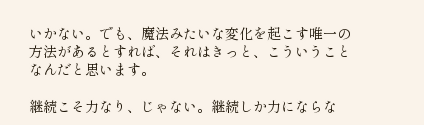いかない。でも、魔法みたいな変化を起こす唯一の方法があるとすれば、それはきっと、こういうことなんだと思います。

継続こそ力なり、じゃない。継続しか力にならな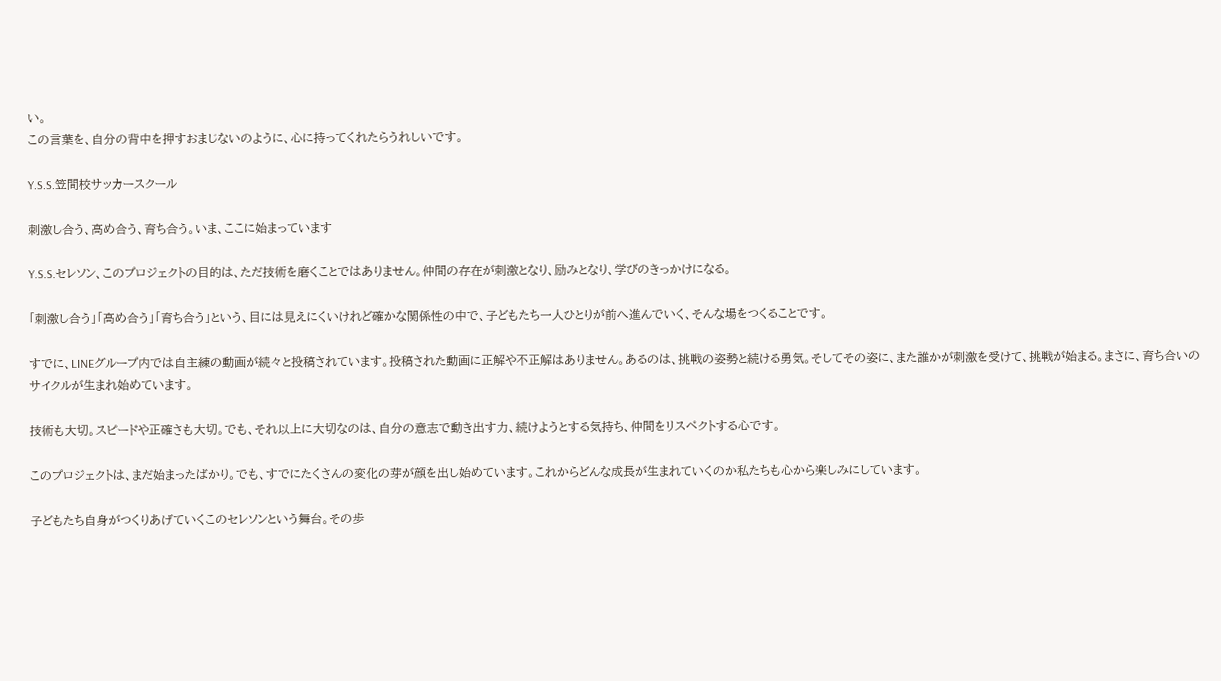い。
この言葉を、自分の背中を押すおまじないのように、心に持ってくれたらうれしいです。

Y.S.S.笠間校サッカースクール

刺激し合う、高め合う、育ち合う。いま、ここに始まっています

Y.S.S.セレソン、このプロジェクトの目的は、ただ技術を磨くことではありません。仲間の存在が刺激となり、励みとなり、学びのきっかけになる。

「刺激し合う」「高め合う」「育ち合う」という、目には見えにくいけれど確かな関係性の中で、子どもたち一人ひとりが前へ進んでいく、そんな場をつくることです。

すでに、LINEグループ内では自主練の動画が続々と投稿されています。投稿された動画に正解や不正解はありません。あるのは、挑戦の姿勢と続ける勇気。そしてその姿に、また誰かが刺激を受けて、挑戦が始まる。まさに、育ち合いのサイクルが生まれ始めています。

技術も大切。スピードや正確さも大切。でも、それ以上に大切なのは、自分の意志で動き出す力、続けようとする気持ち、仲間をリスペクトする心です。

このプロジェクトは、まだ始まったばかり。でも、すでにたくさんの変化の芽が顔を出し始めています。これからどんな成長が生まれていくのか私たちも心から楽しみにしています。

子どもたち自身がつくりあげていくこのセレソンという舞台。その歩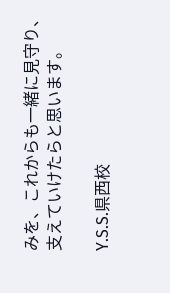みを、これからも一緒に見守り、支えていけたらと思います。

Y.S.S.県西校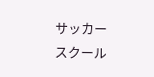サッカースクール